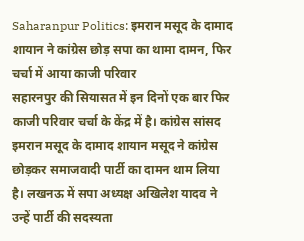Saharanpur Politics: इमरान मसूद के दामाद शायान ने कांग्रेस छोड़ सपा का थामा दामन, फिर चर्चा में आया काजी परिवार
सहारनपुर की सियासत में इन दिनों एक बार फिर काजी परिवार चर्चा के केंद्र में है। कांग्रेस सांसद इमरान मसूद के दामाद शायान मसूद ने कांग्रेस छोड़कर समाजवादी पार्टी का दामन थाम लिया है। लखनऊ में सपा अध्यक्ष अखिलेश यादव ने उन्हें पार्टी की सदस्यता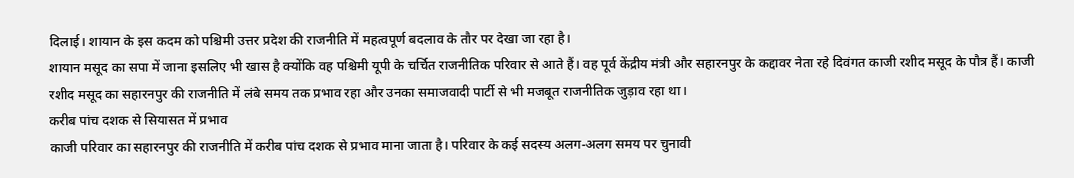दिलाई। शायान के इस कदम को पश्चिमी उत्तर प्रदेश की राजनीति में महत्वपूर्ण बदलाव के तौर पर देखा जा रहा है।
शायान मसूद का सपा में जाना इसलिए भी खास है क्योंकि वह पश्चिमी यूपी के चर्चित राजनीतिक परिवार से आते हैं। वह पूर्व केंद्रीय मंत्री और सहारनपुर के कद्दावर नेता रहे दिवंगत काजी रशीद मसूद के पौत्र हैं। काजी रशीद मसूद का सहारनपुर की राजनीति में लंबे समय तक प्रभाव रहा और उनका समाजवादी पार्टी से भी मजबूत राजनीतिक जुड़ाव रहा था।
करीब पांच दशक से सियासत में प्रभाव
काजी परिवार का सहारनपुर की राजनीति में करीब पांच दशक से प्रभाव माना जाता है। परिवार के कई सदस्य अलग-अलग समय पर चुनावी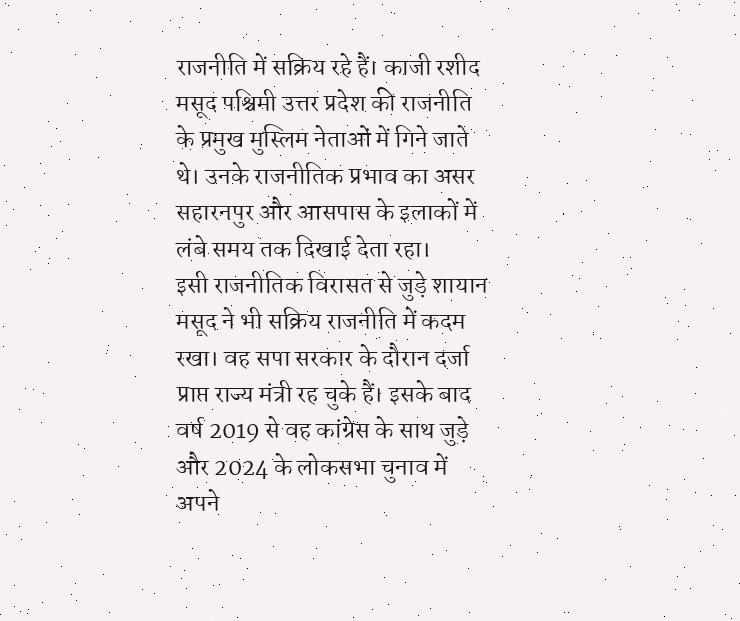राजनीति में सक्रिय रहे हैं। काजी रशीद मसूद पश्चिमी उत्तर प्रदेश की राजनीति के प्रमुख मुस्लिम नेताओं में गिने जाते थे। उनके राजनीतिक प्रभाव का असर सहारनपुर और आसपास के इलाकों में लंबे समय तक दिखाई देता रहा।
इसी राजनीतिक विरासत से जुड़े शायान मसूद ने भी सक्रिय राजनीति में कदम रखा। वह सपा सरकार के दौरान दर्जा प्राप्त राज्य मंत्री रह चुके हैं। इसके बाद वर्ष 2019 से वह कांग्रेस के साथ जुड़े और 2024 के लोकसभा चुनाव में अपने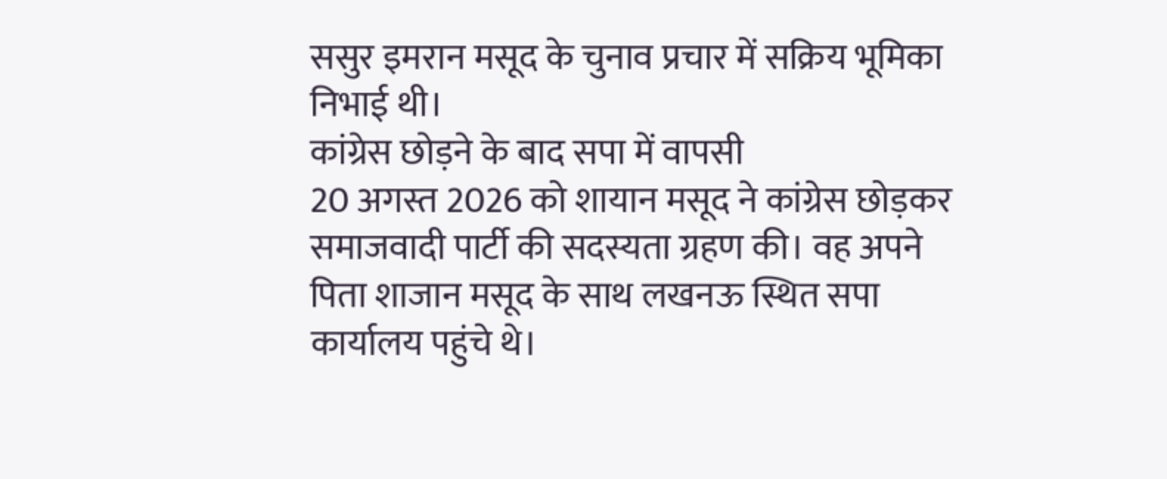ससुर इमरान मसूद के चुनाव प्रचार में सक्रिय भूमिका निभाई थी।
कांग्रेस छोड़ने के बाद सपा में वापसी
20 अगस्त 2026 को शायान मसूद ने कांग्रेस छोड़कर समाजवादी पार्टी की सदस्यता ग्रहण की। वह अपने पिता शाजान मसूद के साथ लखनऊ स्थित सपा कार्यालय पहुंचे थे।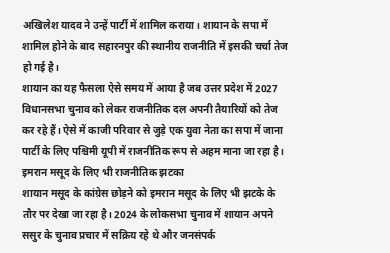अखिलेश यादव ने उन्हें पार्टी में शामिल कराया। शायान के सपा में शामिल होने के बाद सहारनपुर की स्थानीय राजनीति में इसकी चर्चा तेज हो गई है।
शायान का यह फैसला ऐसे समय में आया है जब उत्तर प्रदेश में 2027 विधानसभा चुनाव को लेकर राजनीतिक दल अपनी तैयारियों को तेज कर रहे हैं। ऐसे में काजी परिवार से जुड़े एक युवा नेता का सपा में जाना पार्टी के लिए पश्चिमी यूपी में राजनीतिक रूप से अहम माना जा रहा है।
इमरान मसूद के लिए भी राजनीतिक झटका
शायान मसूद के कांग्रेस छोड़ने को इमरान मसूद के लिए भी झटके के तौर पर देखा जा रहा है। 2024 के लोकसभा चुनाव में शायान अपने ससुर के चुनाव प्रचार में सक्रिय रहे थे और जनसंपर्क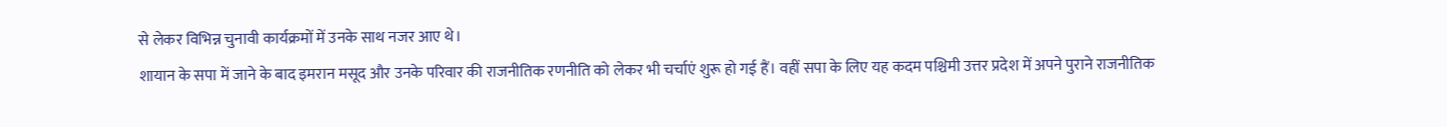से लेकर विभिन्न चुनावी कार्यक्रमों में उनके साथ नजर आए थे।
शायान के सपा में जाने के बाद इमरान मसूद और उनके परिवार की राजनीतिक रणनीति को लेकर भी चर्चाएं शुरू हो गई हैं। वहीं सपा के लिए यह कदम पश्चिमी उत्तर प्रदेश में अपने पुराने राजनीतिक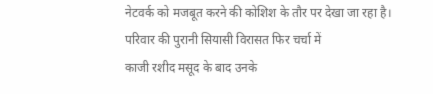नेटवर्क को मजबूत करने की कोशिश के तौर पर देखा जा रहा है।
परिवार की पुरानी सियासी विरासत फिर चर्चा में
काजी रशीद मसूद के बाद उनके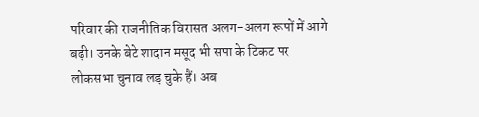परिवार की राजनीतिक विरासत अलग-अलग रूपों में आगे बढ़ी। उनके बेटे शादान मसूद भी सपा के टिकट पर लोकसभा चुनाव लड़ चुके हैं। अब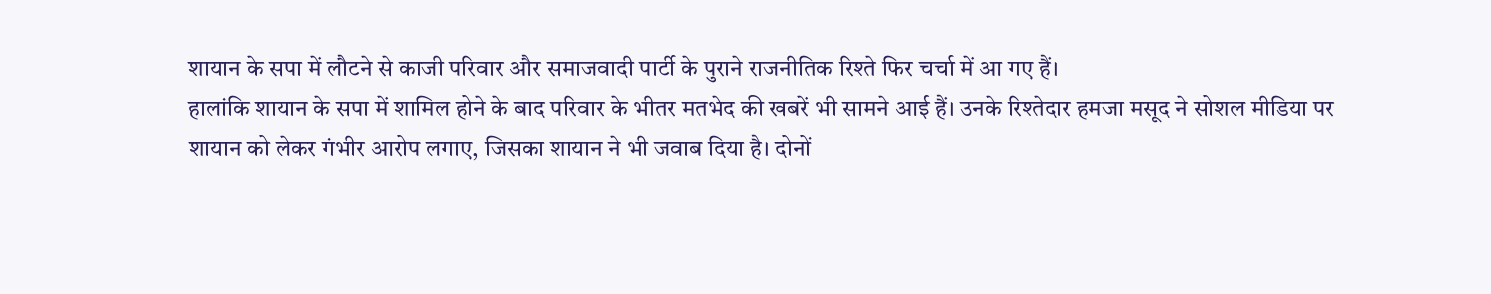शायान के सपा में लौटने से काजी परिवार और समाजवादी पार्टी के पुराने राजनीतिक रिश्ते फिर चर्चा में आ गए हैं।
हालांकि शायान के सपा में शामिल होने के बाद परिवार के भीतर मतभेद की खबरें भी सामने आई हैं। उनके रिश्तेदार हमजा मसूद ने सोशल मीडिया पर शायान को लेकर गंभीर आरोप लगाए, जिसका शायान ने भी जवाब दिया है। दोनों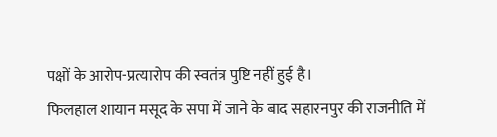पक्षों के आरोप-प्रत्यारोप की स्वतंत्र पुष्टि नहीं हुई है।
फिलहाल शायान मसूद के सपा में जाने के बाद सहारनपुर की राजनीति में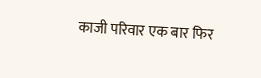काजी परिवार एक बार फिर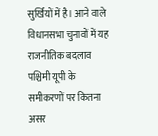सुर्खियों में है। आने वाले विधानसभा चुनावों में यह राजनीतिक बदलाव पश्चिमी यूपी के समीकरणों पर कितना असर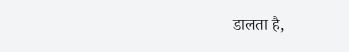डालता है,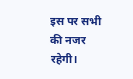इस पर सभी की नजर रहेगी।